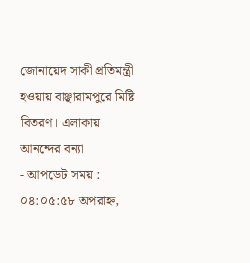জোনায়েদ সাকী প্রতিমন্ত্রী হওয়ায় বাঞ্ছারামপুরে মিষ্টি বিতরণ। এলাকায় আনন্দের বন্যা
- আপডেট সময় : ০৪:০৫:৫৮ অপরাহ্ন,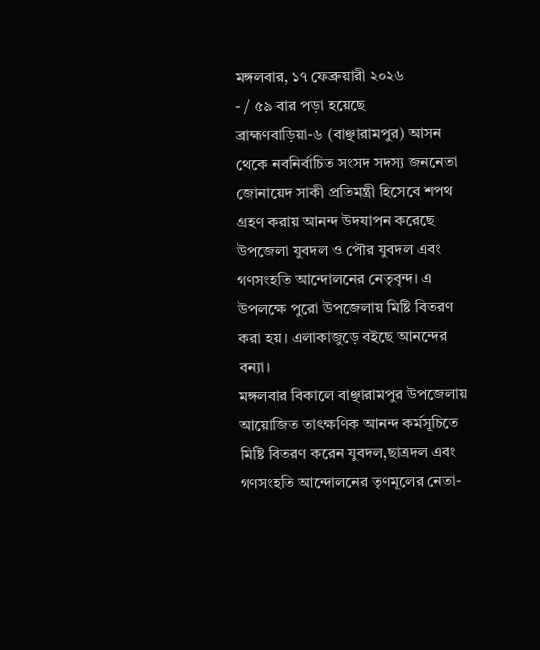মঙ্গলবার, ১৭ ফেব্রুয়ারী ২০২৬
- / ৫৯ বার পড়া হয়েছে
ব্রাহ্মণবাড়িয়া-৬ (বাঞ্ছারামপুর) আসন থেকে নবনির্বাচিত সংসদ সদস্য জননেতা জোনায়েদ সাকী প্রতিমন্ত্রী হিসেবে শপথ গ্রহণ করায় আনন্দ উদযাপন করেছে উপজেলা যুবদল ও পৌর যুবদল এবং গণসংহতি আন্দোলনের নেতৃবৃন্দ। এ উপলক্ষে পুরো উপজেলায় মিষ্টি বিতরণ করা হয়। এলাকাজুড়ে বইছে আনন্দের বন্যা।
মঙ্গলবার বিকালে বাঞ্ছারামপুর উপজেলায় আয়োজিত তাৎক্ষণিক আনন্দ কর্মসূচিতে মিষ্টি বিতরণ করেন যুবদল,ছাত্রদল এবং গণসংহতি আন্দোলনের তৃণমূলের নেতা-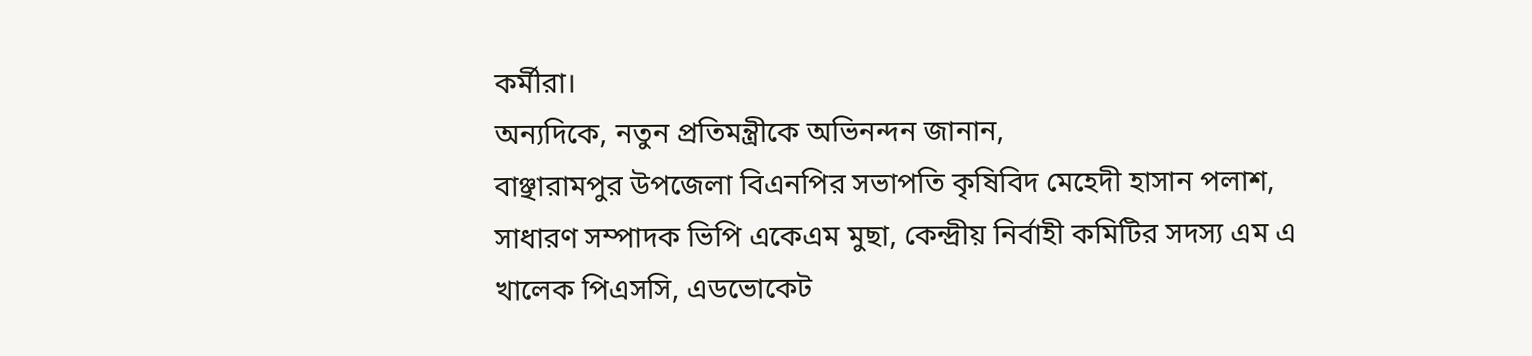কর্মীরা।
অন্যদিকে, নতুন প্রতিমন্ত্রীকে অভিনন্দন জানান,
বাঞ্ছারামপুর উপজেলা বিএনপির সভাপতি কৃষিবিদ মেহেদী হাসান পলাশ, সাধারণ সম্পাদক ভিপি একেএম মুছা, কেন্দ্রীয় নির্বাহী কমিটির সদস্য এম এ খালেক পিএসসি, এডভোকেট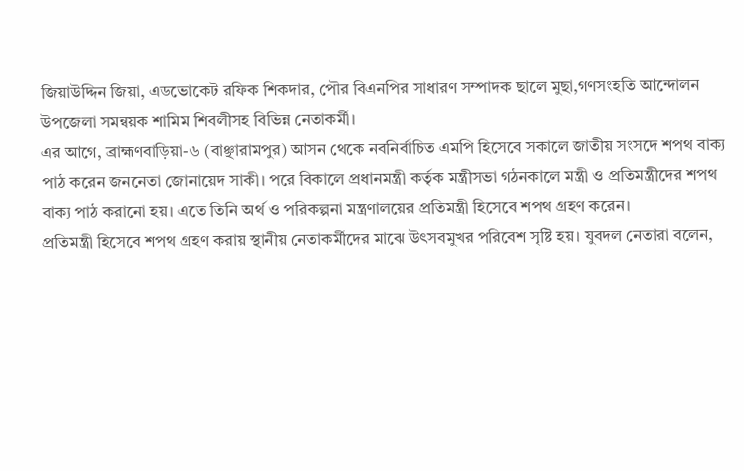জিয়াউদ্দিন জিয়া, এডভোকেট রফিক শিকদার, পৌর বিএনপির সাধারণ সম্পাদক ছালে মুছা,গণসংহতি আন্দোলন উপজেলা সমন্বয়ক শামিম শিবলীসহ বিভিন্ন নেতাকর্মী।
এর আগে, ব্রাহ্মণবাড়িয়া-৬ (বাঞ্ছারামপুর) আসন থেকে নবনির্বাচিত এমপি হিসেবে সকালে জাতীয় সংসদে শপথ বাক্য পাঠ করেন জননেতা জোনায়েদ সাকী। পরে বিকালে প্রধানমন্ত্রী কর্তৃক মন্ত্রীসভা গঠনকালে মন্ত্রী ও প্রতিমন্ত্রীদের শপথ বাক্য পাঠ করানো হয়। এতে তিনি অর্থ ও পরিকল্পনা মন্ত্রণালয়ের প্রতিমন্ত্রী হিসেবে শপথ গ্রহণ করেন।
প্রতিমন্ত্রী হিসেবে শপথ গ্রহণ করায় স্থানীয় নেতাকর্মীদের মাঝে উৎসবমুখর পরিবেশ সৃষ্টি হয়। যুবদল নেতারা বলেন,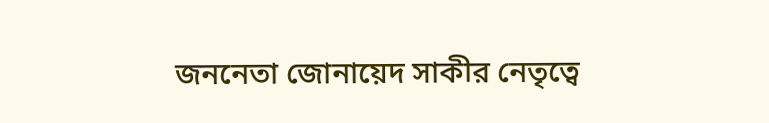জননেতা জোনায়েদ সাকীর নেতৃত্বে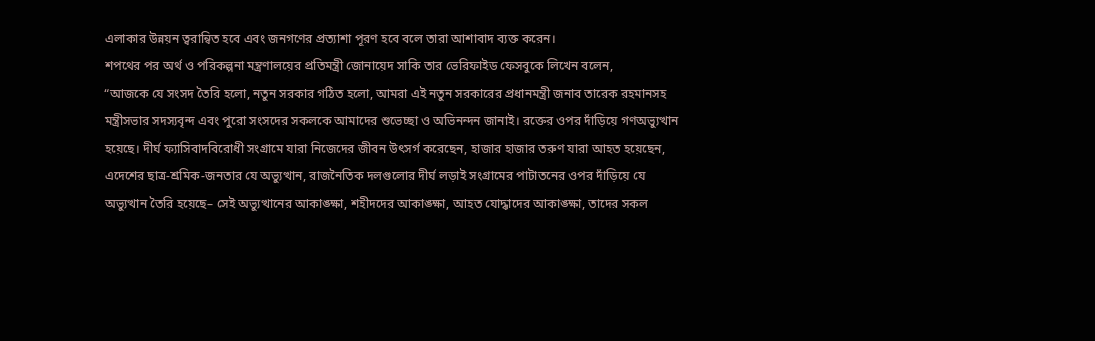এলাকার উন্নয়ন ত্বরান্বিত হবে এবং জনগণের প্রত্যাশা পূরণ হবে বলে তারা আশাবাদ ব্যক্ত করেন।
শপথের পর অর্থ ও পরিকল্পনা মন্ত্রণালয়ের প্রতিমন্ত্রী জোনায়েদ সাকি তার ভেরিফাইড ফেসবুকে লিখেন বলেন,
“আজকে যে সংসদ তৈরি হলো, নতুন সরকার গঠিত হলো, আমরা এই নতুন সরকারের প্রধানমন্ত্রী জনাব তারেক রহমানসহ মন্ত্রীসভার সদস্যবৃন্দ এবং পুরো সংসদের সকলকে আমাদের শুভেচ্ছা ও অভিনন্দন জানাই। রক্তের ওপর দাঁড়িয়ে গণঅভ্যুত্থান হয়েছে। দীর্ঘ ফ্যাসিবাদবিরোধী সংগ্রামে যারা নিজেদের জীবন উৎসর্গ করেছেন, হাজার হাজার তরুণ যারা আহত হয়েছেন, এদেশের ছাত্র-শ্রমিক-জনতার যে অভ্যুত্থান, রাজনৈতিক দলগুলোর দীর্ঘ লড়াই সংগ্রামের পাটাতনের ওপর দাঁড়িয়ে যে অভ্যুত্থান তৈরি হয়েছে– সেই অভ্যুত্থানের আকাঙ্ক্ষা, শহীদদের আকাঙ্ক্ষা, আহত যোদ্ধাদের আকাঙ্ক্ষা, তাদের সকল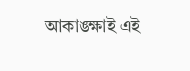আকাঙ্ক্ষাই এই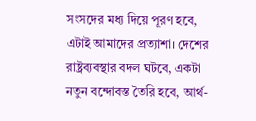সংসদের মধ্য দিয়ে পূরণ হবে, এটাই আমাদের প্রত্যাশা। দেশের রাষ্ট্রব্যবস্থার বদল ঘটবে, একটা নতুন বন্দোবস্ত তৈরি হবে, আর্থ-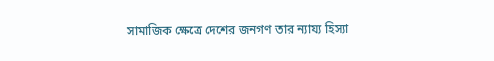সামাজিক ক্ষেত্রে দেশের জনগণ তার ন্যায্য হিস্যা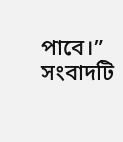পাবে।”
সংবাদটি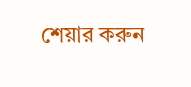শেয়ার করুন